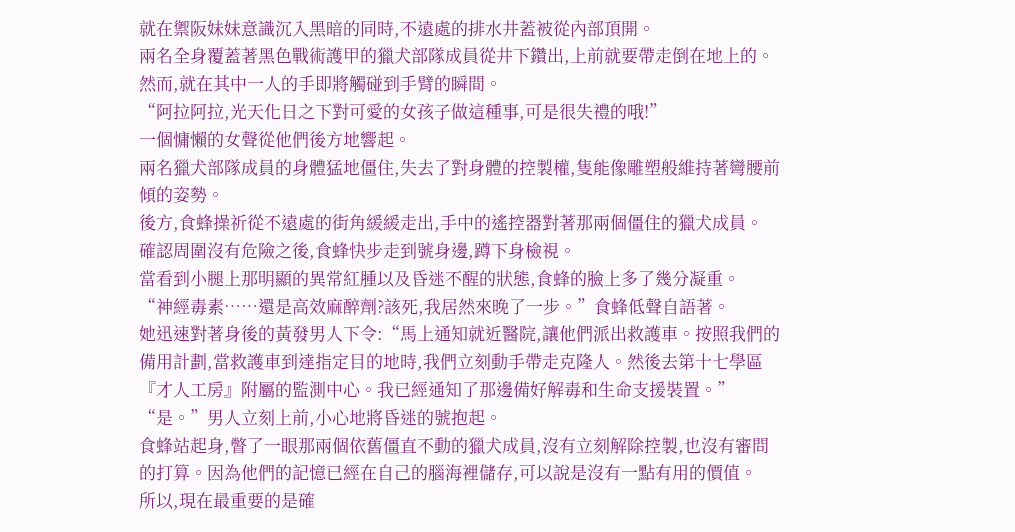就在禦阪妹妹意識沉入黑暗的同時,不遠處的排水井蓋被從內部頂開。
兩名全身覆蓋著黑色戰術護甲的獵犬部隊成員從井下鑽出,上前就要帶走倒在地上的。
然而,就在其中一人的手即將觸碰到手臂的瞬間。
“阿拉阿拉,光天化日之下對可愛的女孩子做這種事,可是很失禮的哦!”
一個慵懶的女聲從他們後方地響起。
兩名獵犬部隊成員的身體猛地僵住,失去了對身體的控製權,隻能像雕塑般維持著彎腰前傾的姿勢。
後方,食蜂操祈從不遠處的街角緩緩走出,手中的遙控器對著那兩個僵住的獵犬成員。
確認周圍沒有危險之後,食蜂快步走到號身邊,蹲下身檢視。
當看到小腿上那明顯的異常紅腫以及昏迷不醒的狀態,食蜂的臉上多了幾分凝重。
“神經毒素……還是高效麻醉劑?該死,我居然來晚了一步。”食蜂低聲自語著。
她迅速對著身後的黃發男人下令:“馬上通知就近醫院,讓他們派出救護車。按照我們的備用計劃,當救護車到達指定目的地時,我們立刻動手帶走克隆人。然後去第十七學區『才人工房』附屬的監測中心。我已經通知了那邊備好解毒和生命支援裝置。”
“是。”男人立刻上前,小心地將昏迷的號抱起。
食蜂站起身,瞥了一眼那兩個依舊僵直不動的獵犬成員,沒有立刻解除控製,也沒有審問的打算。因為他們的記憶已經在自己的腦海裡儲存,可以說是沒有一點有用的價值。
所以,現在最重要的是確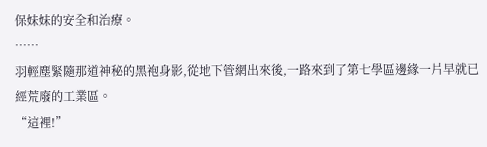保妹妹的安全和治療。
……
羽輕塵緊隨那道神秘的黑袍身影,從地下管網出來後,一路來到了第七學區邊緣一片早就已經荒廢的工業區。
“這裡!”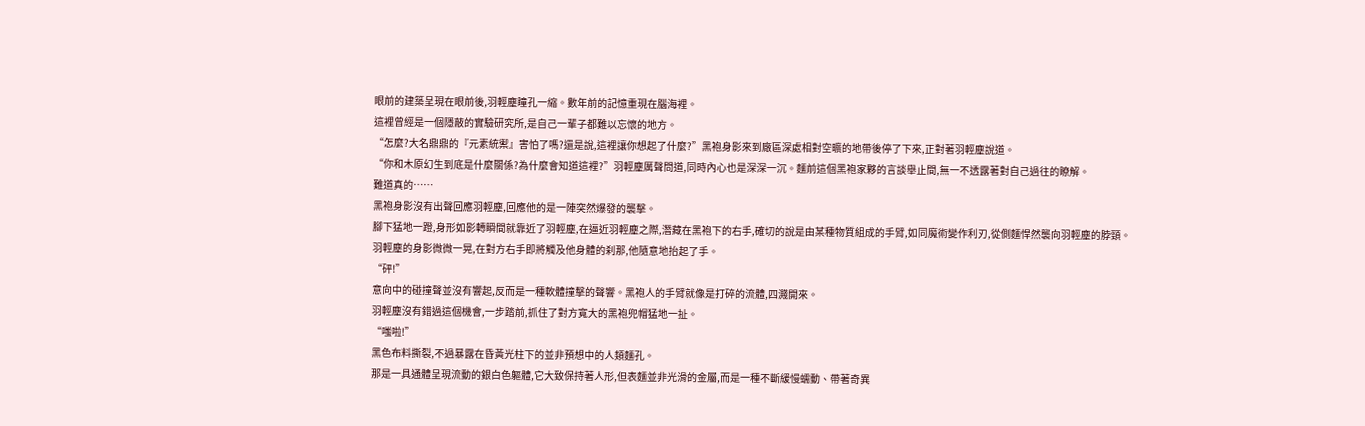眼前的建築呈現在眼前後,羽輕塵瞳孔一縮。數年前的記憶重現在腦海裡。
這裡曾經是一個隱蔽的實驗研究所,是自己一輩子都難以忘懷的地方。
“怎麼?大名鼎鼎的『元素統禦』害怕了嗎?還是說,這裡讓你想起了什麼?”黑袍身影來到廠區深處相對空曠的地帶後停了下來,正對著羽輕塵說道。
“你和木原幻生到底是什麼關係?為什麼會知道這裡?”羽輕塵厲聲問道,同時內心也是深深一沉。麵前這個黑袍家夥的言談舉止間,無一不透露著對自己過往的瞭解。
難道真的……
黑袍身影沒有出聲回應羽輕塵,回應他的是一陣突然爆發的襲擊。
腳下猛地一蹬,身形如影轉瞬間就靠近了羽輕塵,在逼近羽輕塵之際,潛藏在黑袍下的右手,確切的說是由某種物質組成的手臂,如同魔術變作利刃,從側麵悍然襲向羽輕塵的脖頸。
羽輕塵的身影微微一晃,在對方右手即將觸及他身體的刹那,他隨意地抬起了手。
“砰!”
意向中的碰撞聲並沒有響起,反而是一種軟體撞擊的聲響。黑袍人的手臂就像是打碎的流體,四濺開來。
羽輕塵沒有錯過這個機會,一步踏前,抓住了對方寬大的黑袍兜帽猛地一扯。
“嗤啦!”
黑色布料撕裂,不過暴露在昏黃光柱下的並非預想中的人類麵孔。
那是一具通體呈現流動的銀白色軀體,它大致保持著人形,但表麵並非光滑的金屬,而是一種不斷緩慢蠕動、帶著奇異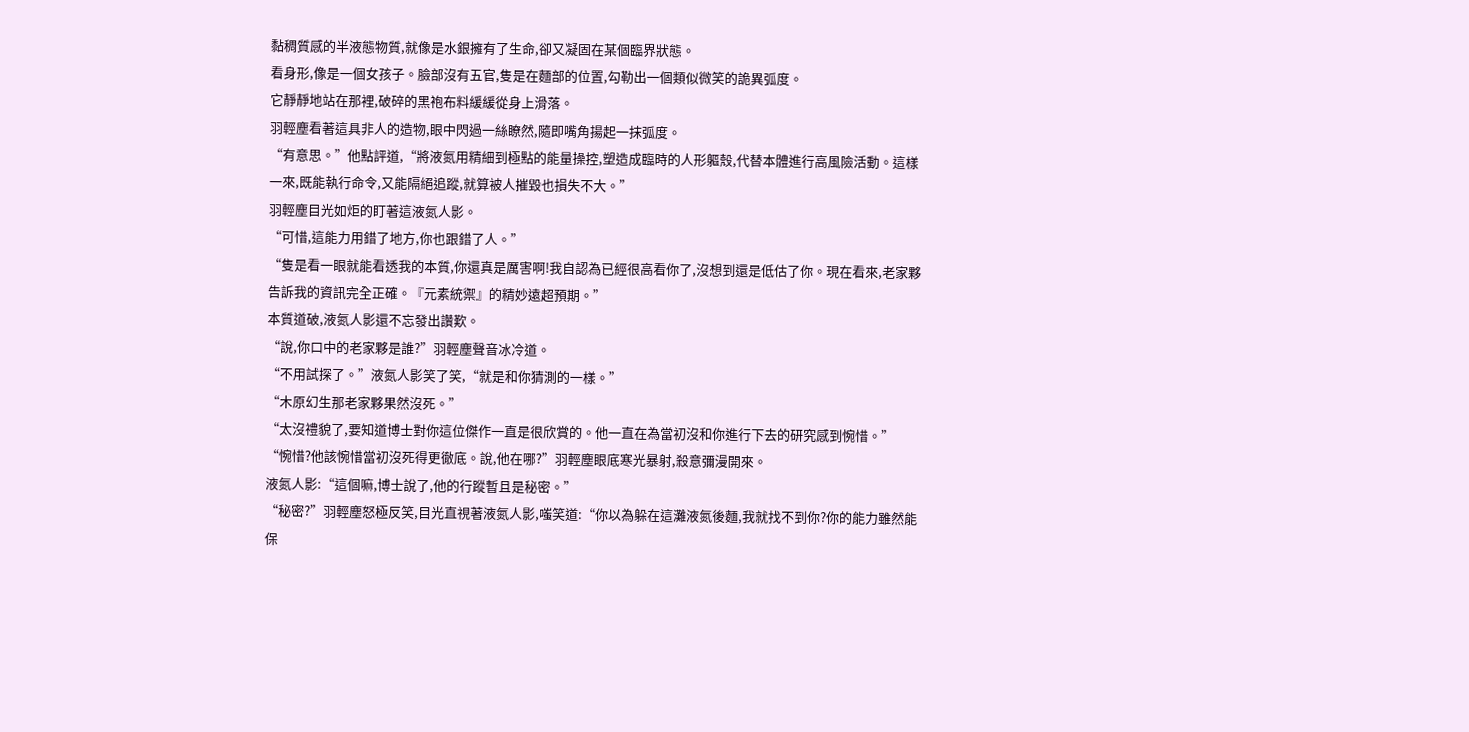黏稠質感的半液態物質,就像是水銀擁有了生命,卻又凝固在某個臨界狀態。
看身形,像是一個女孩子。臉部沒有五官,隻是在麵部的位置,勾勒出一個類似微笑的詭異弧度。
它靜靜地站在那裡,破碎的黑袍布料緩緩從身上滑落。
羽輕塵看著這具非人的造物,眼中閃過一絲瞭然,隨即嘴角揚起一抹弧度。
“有意思。”他點評道,“將液氮用精細到極點的能量操控,塑造成臨時的人形軀殼,代替本體進行高風險活動。這樣一來,既能執行命令,又能隔絕追蹤,就算被人摧毀也損失不大。”
羽輕塵目光如炬的盯著這液氮人影。
“可惜,這能力用錯了地方,你也跟錯了人。”
“隻是看一眼就能看透我的本質,你還真是厲害啊!我自認為已經很高看你了,沒想到還是低估了你。現在看來,老家夥告訴我的資訊完全正確。『元素統禦』的精妙遠超預期。”
本質道破,液氮人影還不忘發出讚歎。
“說,你口中的老家夥是誰?”羽輕塵聲音冰冷道。
“不用試探了。”液氮人影笑了笑,“就是和你猜測的一樣。”
“木原幻生那老家夥果然沒死。”
“太沒禮貌了,要知道博士對你這位傑作一直是很欣賞的。他一直在為當初沒和你進行下去的研究感到惋惜。”
“惋惜?他該惋惜當初沒死得更徹底。說,他在哪?”羽輕塵眼底寒光暴射,殺意彌漫開來。
液氮人影:“這個嘛,博士說了,他的行蹤暫且是秘密。”
“秘密?”羽輕塵怒極反笑,目光直視著液氮人影,嗤笑道:“你以為躲在這灘液氮後麵,我就找不到你?你的能力雖然能保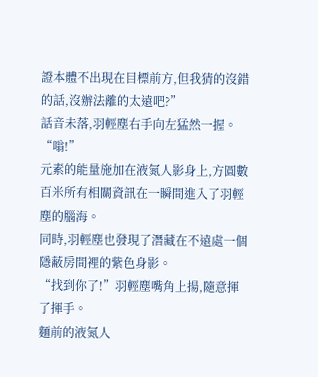證本體不出現在目標前方,但我猜的沒錯的話,沒辦法離的太遠吧?”
話音未落,羽輕塵右手向左猛然一握。
“嗡!”
元素的能量施加在液氮人影身上,方圓數百米所有相關資訊在一瞬間進入了羽輕塵的腦海。
同時,羽輕塵也發現了潛藏在不遠處一個隱蔽房間裡的紫色身影。
“找到你了!”羽輕塵嘴角上揚,隨意揮了揮手。
麵前的液氮人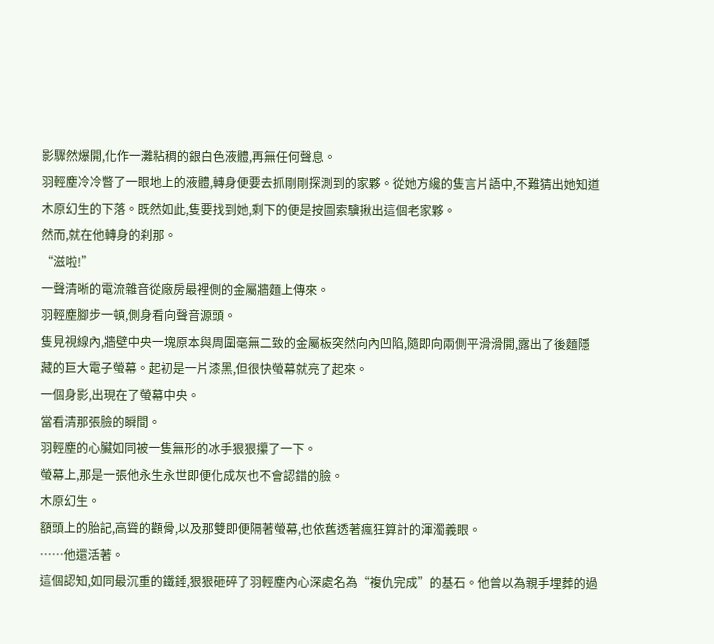影驟然爆開,化作一灘粘稠的銀白色液體,再無任何聲息。
羽輕塵冷冷瞥了一眼地上的液體,轉身便要去抓剛剛探測到的家夥。從她方纔的隻言片語中,不難猜出她知道木原幻生的下落。既然如此,隻要找到她,剩下的便是按圖索驥揪出這個老家夥。
然而,就在他轉身的刹那。
“滋啦!”
一聲清晰的電流雜音從廠房最裡側的金屬牆麵上傳來。
羽輕塵腳步一頓,側身看向聲音源頭。
隻見視線內,牆壁中央一塊原本與周圍毫無二致的金屬板突然向內凹陷,隨即向兩側平滑滑開,露出了後麵隱藏的巨大電子螢幕。起初是一片漆黑,但很快螢幕就亮了起來。
一個身影,出現在了螢幕中央。
當看清那張臉的瞬間。
羽輕塵的心臟如同被一隻無形的冰手狠狠攥了一下。
螢幕上,那是一張他永生永世即便化成灰也不會認錯的臉。
木原幻生。
額頭上的胎記,高聳的顴骨,以及那雙即便隔著螢幕,也依舊透著瘋狂算計的渾濁義眼。
……他還活著。
這個認知,如同最沉重的鐵錘,狠狠砸碎了羽輕塵內心深處名為“複仇完成”的基石。他曾以為親手埋葬的過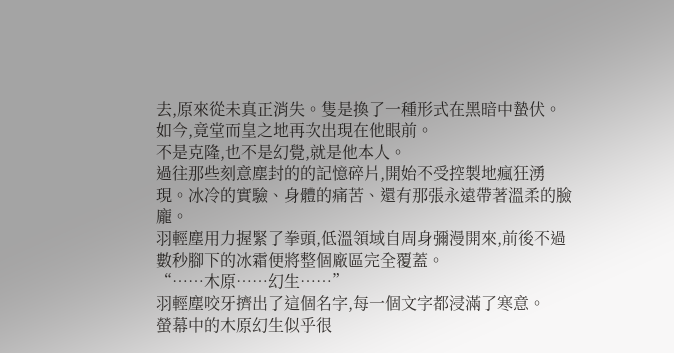去,原來從未真正消失。隻是換了一種形式在黑暗中蟄伏。
如今,竟堂而皇之地再次出現在他眼前。
不是克隆,也不是幻覺,就是他本人。
過往那些刻意塵封的的記憶碎片,開始不受控製地瘋狂湧現。冰冷的實驗、身體的痛苦、還有那張永遠帶著溫柔的臉龐。
羽輕塵用力握緊了拳頭,低溫領域自周身彌漫開來,前後不過數秒腳下的冰霜便將整個廠區完全覆蓋。
“……木原……幻生……”
羽輕塵咬牙擠出了這個名字,每一個文字都浸滿了寒意。
螢幕中的木原幻生似乎很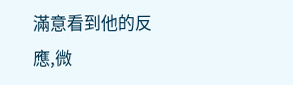滿意看到他的反應,微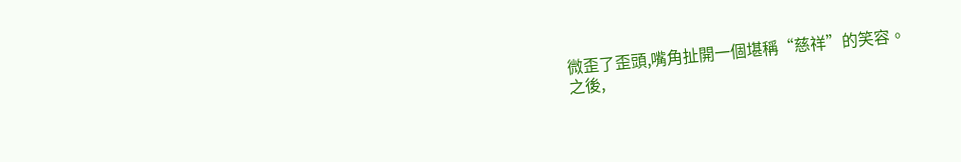微歪了歪頭,嘴角扯開一個堪稱“慈祥”的笑容。
之後,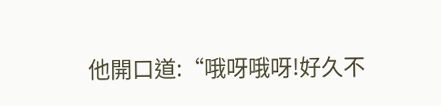他開口道:“哦呀哦呀!好久不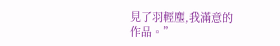見了羽輕塵,我滿意的作品。”